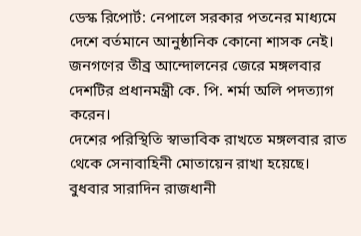ডেস্ক রিপোর্ট: নেপালে সরকার পতনের মাধ্যমে দেশে বর্তমানে আনুষ্ঠানিক কোনো শাসক নেই। জনগণের তীব্র আন্দোলনের জেরে মঙ্গলবার দেশটির প্রধানমন্ত্রী কে. পি. শর্মা অলি পদত্যাগ করেন।
দেশের পরিস্থিতি স্বাভাবিক রাখতে মঙ্গলবার রাত থেকে সেনাবাহিনী মোতায়েন রাখা হয়েছে। বুধবার সারাদিন রাজধানী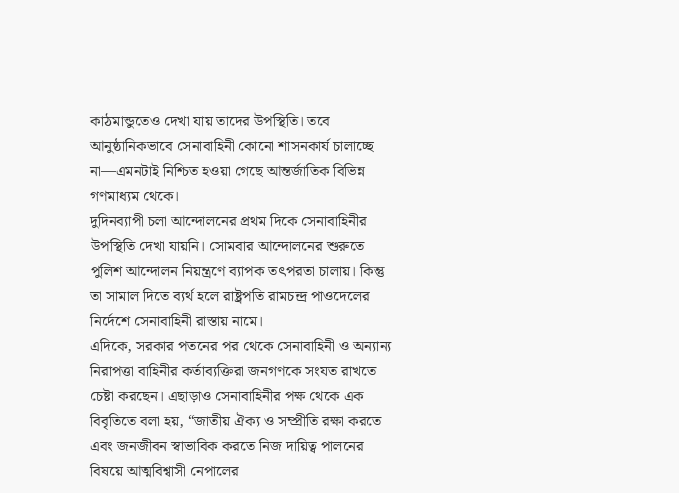কাঠমান্ডুতেও দেখা যায় তাদের উপস্থিতি। তবে আনুষ্ঠানিকভাবে সেনাবাহিনী কোনো শাসনকার্য চালাচ্ছে না—এমনটাই নিশ্চিত হওয়া গেছে আন্তর্জাতিক বিভিন্ন গণমাধ্যম থেকে।
দুদিনব্যাপী চলা আন্দোলনের প্রথম দিকে সেনাবাহিনীর উপস্থিতি দেখা যায়নি। সোমবার আন্দোলনের শুরুতে পুলিশ আন্দোলন নিয়ন্ত্রণে ব্যাপক তৎপরতা চালায়। কিন্তু তা সামাল দিতে ব্যর্থ হলে রাষ্ট্রপতি রামচন্দ্র পাওদেলের নির্দেশে সেনাবাহিনী রাস্তায় নামে।
এদিকে, সরকার পতনের পর থেকে সেনাবাহিনী ও অন্যান্য নিরাপত্তা বাহিনীর কর্তাব্যক্তিরা জনগণকে সংযত রাখতে চেষ্টা করছেন। এছাড়াও সেনাবাহিনীর পক্ষ থেকে এক বিবৃতিতে বলা হয়, “জাতীয় ঐক্য ও সম্প্রীতি রক্ষা করতে এবং জনজীবন স্বাভাবিক করতে নিজ দায়িত্ব পালনের বিষয়ে আত্মবিশ্বাসী নেপালের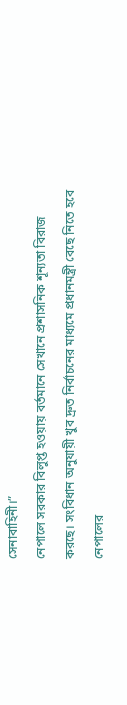সেনাবাহিনী।”
নেপালে সরকার বিলুপ্ত হওয়ায় বর্তমানে সেখানে প্রশাসনিক শূন্যতা বিরাজ করছে। সংবিধান অনুযায়ী খুব দ্রুত নির্বাচনের মাধ্যমে প্রধানমন্ত্রী বেছে নিতে হবে নেপালের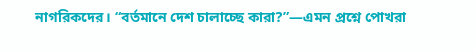নাগরিকদের। “বর্তমানে দেশ চালাচ্ছে কারা?”—এমন প্রশ্নে পোখরা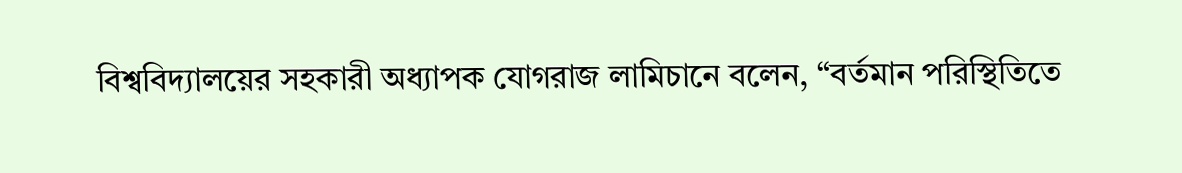বিশ্ববিদ্যালয়ের সহকারী অধ্যাপক যোগরাজ লামিচানে বলেন, “বর্তমান পরিস্থিতিতে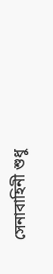সেনাবাহিনী শুধু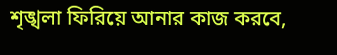শৃঙ্খলা ফিরিয়ে আনার কাজ করবে,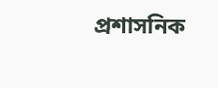প্রশাসনিক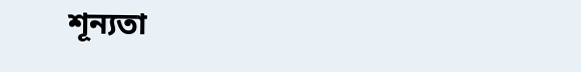শূন্যতা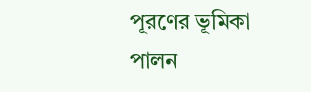পূরণের ভূমিকা পালন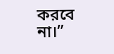করবে না।”